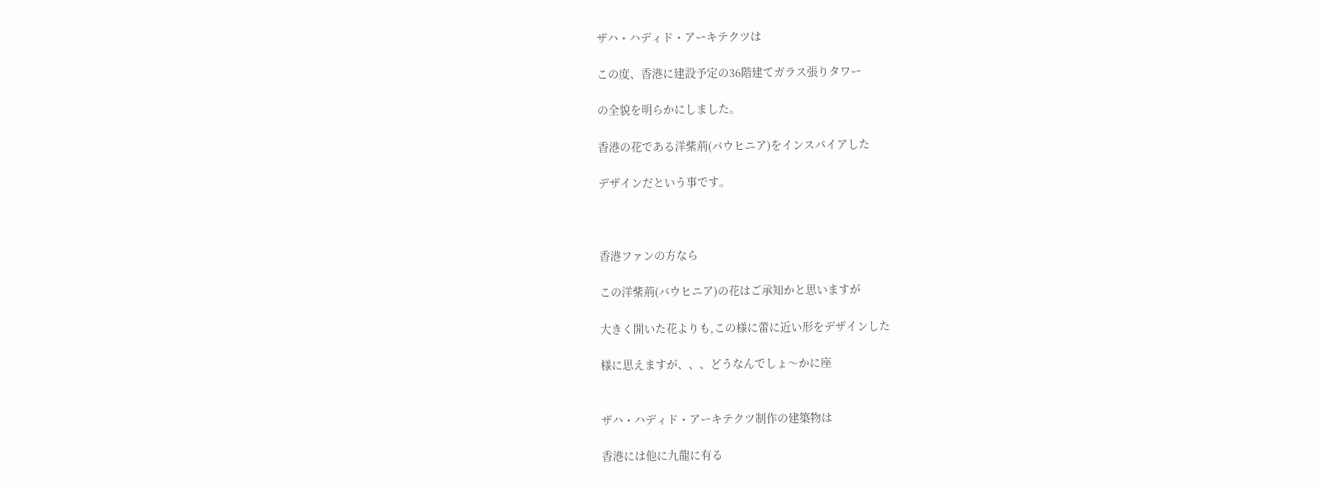ザハ・ハディド・アーキテクツは

この度、香港に建設予定の36階建てガラス張りタワー

の全貌を明らかにしました。

香港の花である洋紫荊(バウヒニア)をインスパイアした

デザインだという事です。



香港ファンの方なら

この洋紫荊(バウヒニア)の花はご承知かと思いますが

大きく開いた花よりも,この様に蕾に近い形をデザインした

様に思えますが、、、どうなんでしょ〜かに座


ザハ・ハディド・アーキテクツ制作の建築物は

香港には他に九龍に有る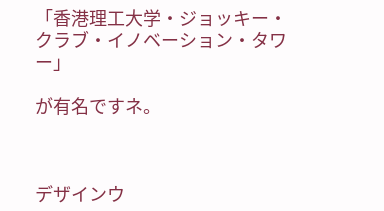「香港理工大学・ジョッキー・クラブ・イノベーション・タワー」

が有名ですネ。



デザインウ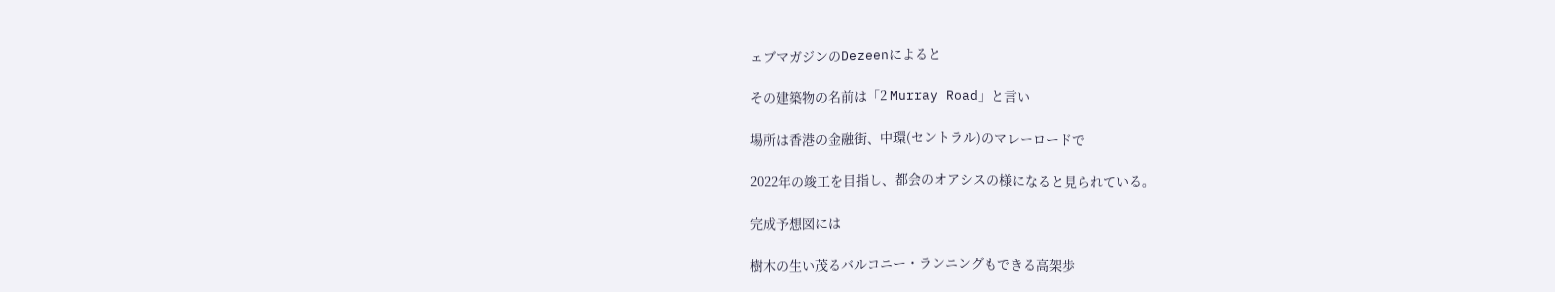ェブマガジンのDezeenによると

その建築物の名前は「2 Murray Road」と言い

場所は香港の金融街、中環(セントラル)のマレーロードで

2022年の竣工を目指し、都会のオアシスの様になると見られている。

完成予想図には

樹木の生い茂るバルコニー・ランニングもできる高架歩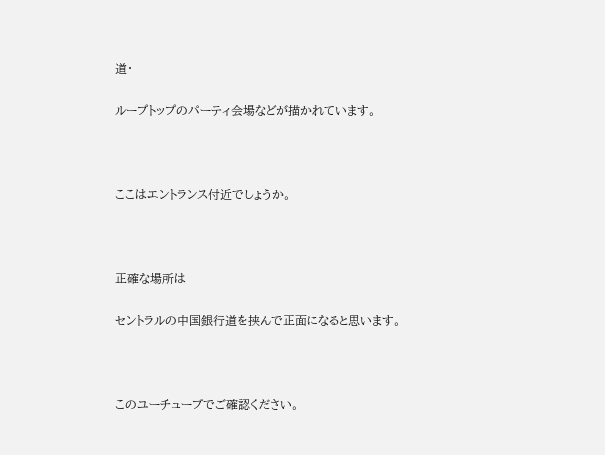道・

ループトップのパーティ会場などが描かれています。



ここはエントランス付近でしょうか。



正確な場所は

セントラルの中国銀行道を挟んで正面になると思います。



このユーチューブでご確認ください。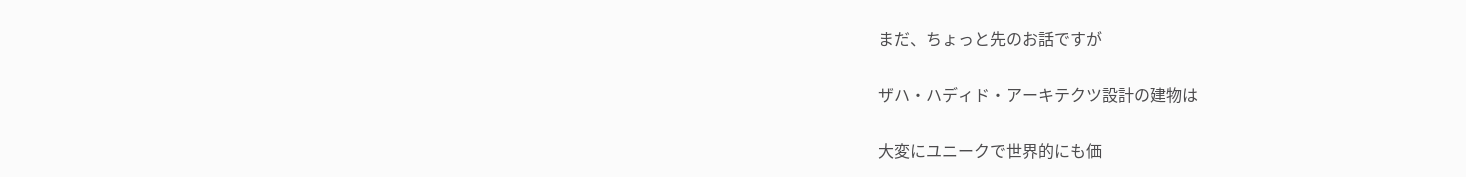まだ、ちょっと先のお話ですが

ザハ・ハディド・アーキテクツ設計の建物は

大変にユニークで世界的にも価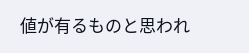値が有るものと思われ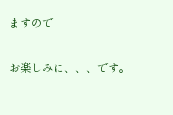ますので

お楽しみに、、、です。